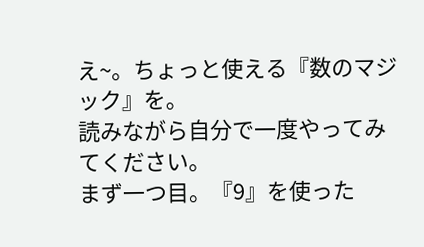え~。ちょっと使える『数のマジック』を。
読みながら自分で一度やってみてください。
まず一つ目。『9』を使った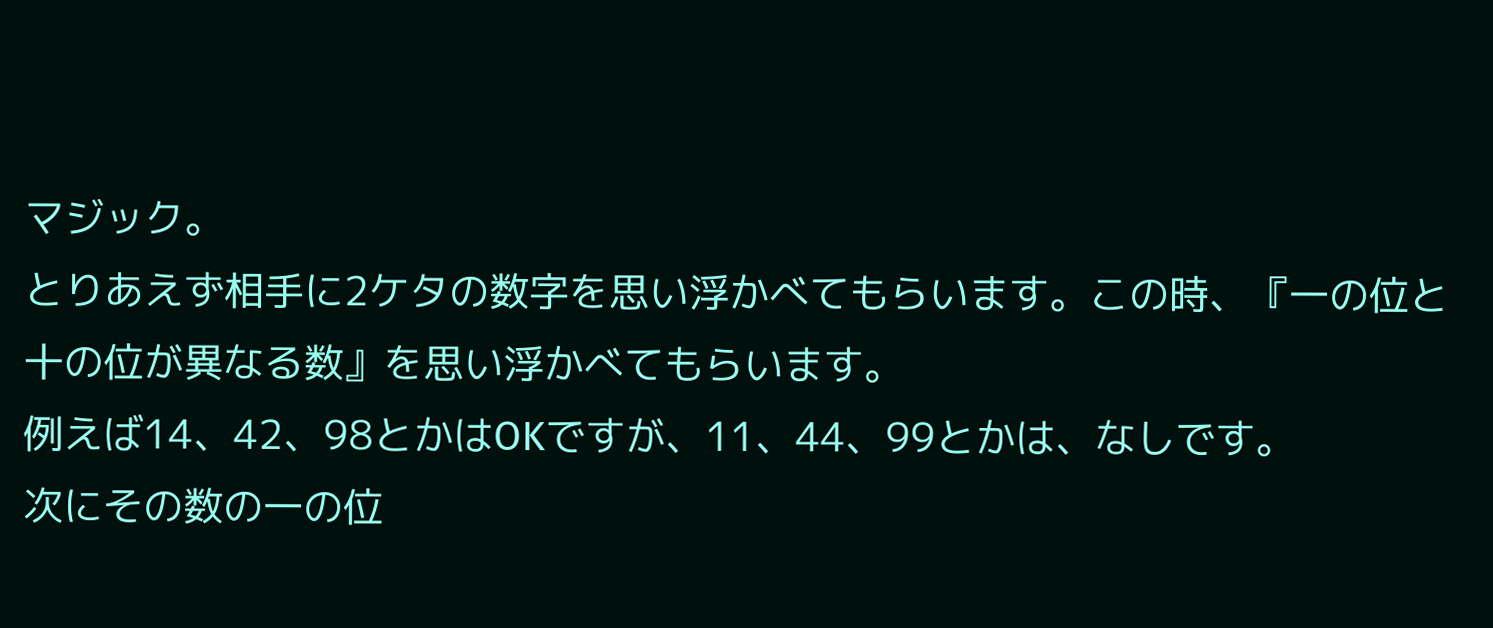マジック。
とりあえず相手に2ケタの数字を思い浮かべてもらいます。この時、『一の位と十の位が異なる数』を思い浮かべてもらいます。
例えば14、42、98とかはOKですが、11、44、99とかは、なしです。
次にその数の一の位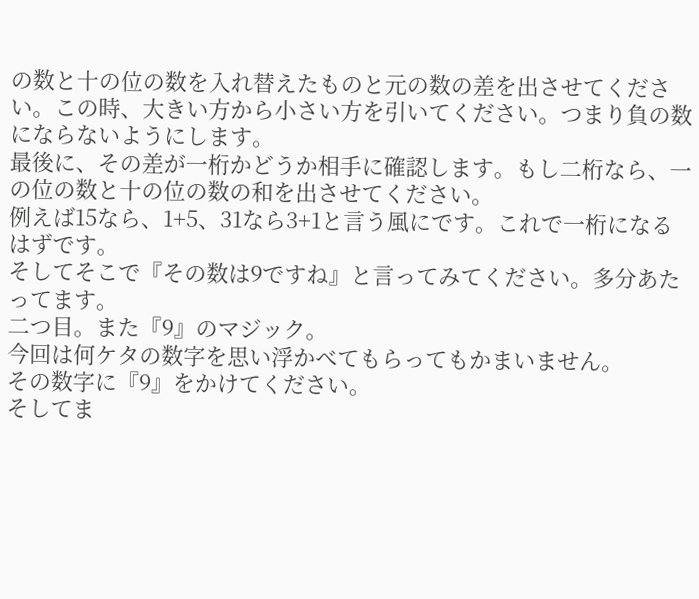の数と十の位の数を入れ替えたものと元の数の差を出させてください。この時、大きい方から小さい方を引いてください。つまり負の数にならないようにします。
最後に、その差が一桁かどうか相手に確認します。もし二桁なら、一の位の数と十の位の数の和を出させてください。
例えば15なら、1+5、31なら3+1と言う風にです。これで一桁になるはずです。
そしてそこで『その数は9ですね』と言ってみてください。多分あたってます。
二つ目。また『9』のマジック。
今回は何ケタの数字を思い浮かべてもらってもかまいません。
その数字に『9』をかけてください。
そしてま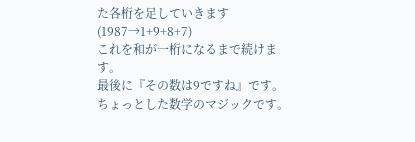た各桁を足していきます(1987→1+9+8+7)
これを和が一桁になるまで続けます。
最後に『その数は9ですね』です。
ちょっとした数学のマジックです。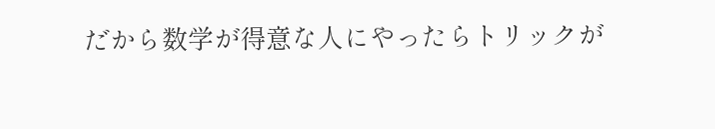だから数学が得意な人にやったらトリックが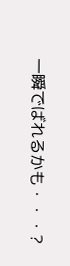一瞬でばれるかも・・・?